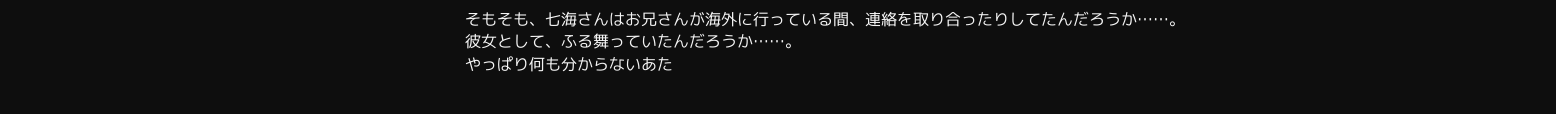そもそも、七海さんはお兄さんが海外に行っている間、連絡を取り合ったりしてたんだろうか……。
彼女として、ふる舞っていたんだろうか……。
やっぱり何も分からないあた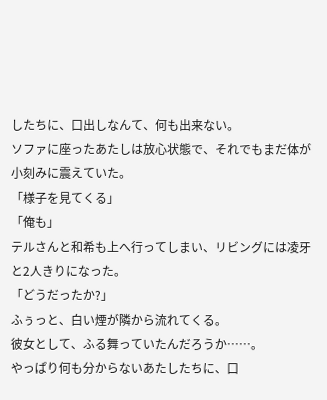したちに、口出しなんて、何も出来ない。
ソファに座ったあたしは放心状態で、それでもまだ体が小刻みに震えていた。
「様子を見てくる」
「俺も」
テルさんと和希も上へ行ってしまい、リビングには凌牙と2人きりになった。
「どうだったか?」
ふぅっと、白い煙が隣から流れてくる。
彼女として、ふる舞っていたんだろうか……。
やっぱり何も分からないあたしたちに、口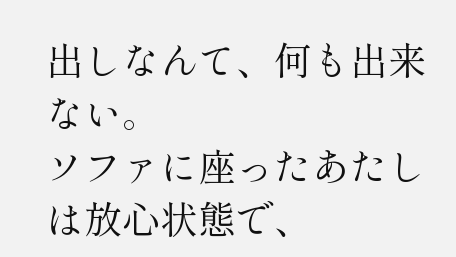出しなんて、何も出来ない。
ソファに座ったあたしは放心状態で、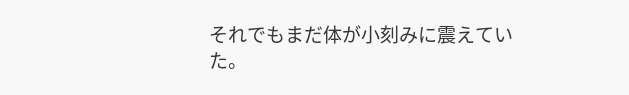それでもまだ体が小刻みに震えていた。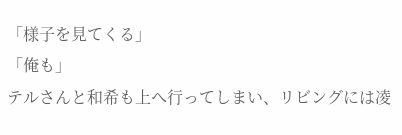「様子を見てくる」
「俺も」
テルさんと和希も上へ行ってしまい、リビングには凌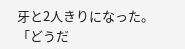牙と2人きりになった。
「どうだ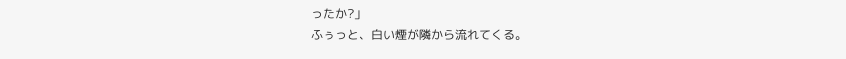ったか?」
ふぅっと、白い煙が隣から流れてくる。